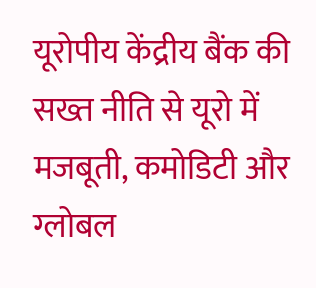यूरोपीय केंद्रीय बैंक की सख्त नीति से यूरो में मजबूती, कमोडिटी और ग्लोबल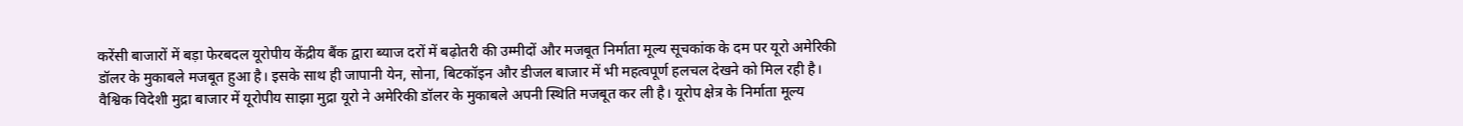करेंसी बाजारों में बड़ा फेरबदल यूरोपीय केंद्रीय बैंक द्वारा ब्याज दरों में बढ़ोतरी की उम्मीदों और मजबूत निर्माता मूल्य सूचकांक के दम पर यूरो अमेरिकी डॉलर के मुकाबले मजबूत हुआ है। इसके साथ ही जापानी येन, सोना, बिटकॉइन और डीजल बाजार में भी महत्वपूर्ण हलचल देखने को मिल रही है। वैश्विक विदेशी मुद्रा बाजार में यूरोपीय साझा मुद्रा यूरो ने अमेरिकी डॉलर के मुकाबले अपनी स्थिति मजबूत कर ली है। यूरोप क्षेत्र के निर्माता मूल्य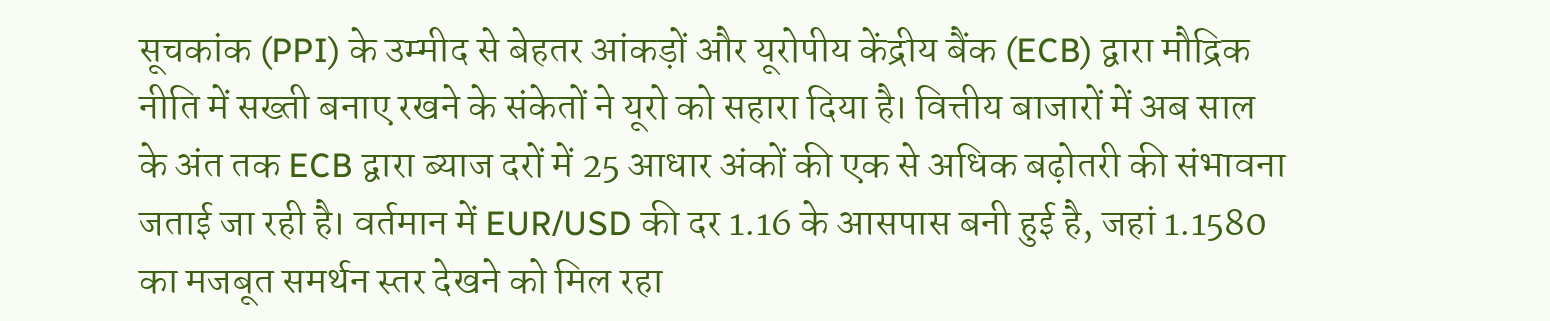सूचकांक (PPI) के उम्मीद से बेहतर आंकड़ों और यूरोपीय केंद्रीय बैंक (ECB) द्वारा मौद्रिक नीति में सख्ती बनाए रखने के संकेतों ने यूरो को सहारा दिया है। वित्तीय बाजारों में अब साल के अंत तक ECB द्वारा ब्याज दरों में 25 आधार अंकों की एक से अधिक बढ़ोतरी की संभावना जताई जा रही है। वर्तमान में EUR/USD की दर 1.16 के आसपास बनी हुई है, जहां 1.1580 का मजबूत समर्थन स्तर देखने को मिल रहा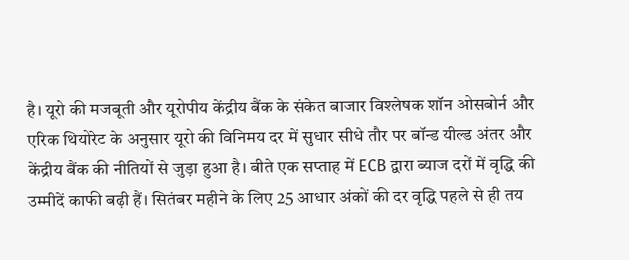है। यूरो की मजबूती और यूरोपीय केंद्रीय बैंक के संकेत बाजार विश्लेषक शॉन ओसबोर्न और एरिक थियोरेट के अनुसार यूरो की विनिमय दर में सुधार सीधे तौर पर बॉन्ड यील्ड अंतर और केंद्रीय बैंक की नीतियों से जुड़ा हुआ है। बीते एक सप्ताह में ECB द्वारा ब्याज दरों में वृद्धि की उम्मीदें काफी बढ़ी हैं। सितंबर महीने के लिए 25 आधार अंकों की दर वृद्धि पहले से ही तय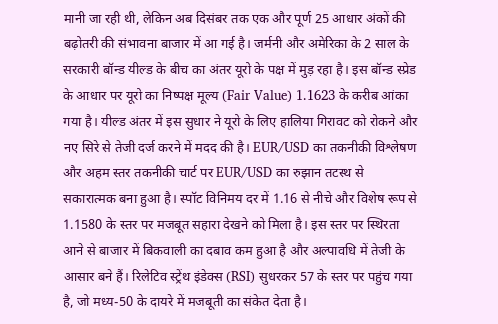मानी जा रही थी, लेकिन अब दिसंबर तक एक और पूर्ण 25 आधार अंकों की बढ़ोतरी की संभावना बाजार में आ गई है। जर्मनी और अमेरिका के 2 साल के सरकारी बॉन्ड यील्ड के बीच का अंतर यूरो के पक्ष में मुड़ रहा है। इस बॉन्ड स्प्रेड के आधार पर यूरो का निष्पक्ष मूल्य (Fair Value) 1.1623 के करीब आंका गया है। यील्ड अंतर में इस सुधार ने यूरो के लिए हालिया गिरावट को रोकने और नए सिरे से तेजी दर्ज करने में मदद की है। EUR/USD का तकनीकी विश्लेषण और अहम स्तर तकनीकी चार्ट पर EUR/USD का रुझान तटस्थ से सकारात्मक बना हुआ है। स्पॉट विनिमय दर में 1.16 से नीचे और विशेष रूप से 1.1580 के स्तर पर मजबूत सहारा देखने को मिला है। इस स्तर पर स्थिरता आने से बाजार में बिकवाली का दबाव कम हुआ है और अल्पावधि में तेजी के आसार बने हैं। रिलेटिव स्ट्रेंथ इंडेक्स (RSI) सुधरकर 57 के स्तर पर पहुंच गया है, जो मध्य-50 के दायरे में मजबूती का संकेत देता है।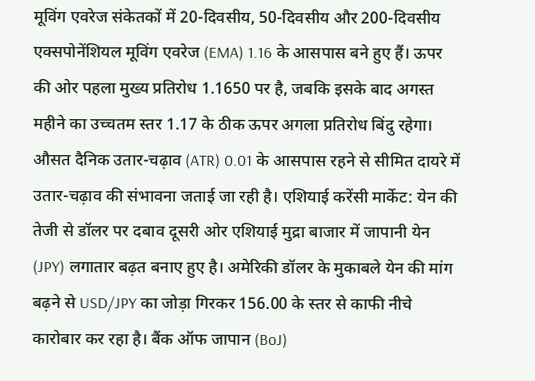मूविंग एवरेज संकेतकों में 20-दिवसीय, 50-दिवसीय और 200-दिवसीय एक्सपोनेंशियल मूविंग एवरेज (EMA) 1.16 के आसपास बने हुए हैं। ऊपर की ओर पहला मुख्य प्रतिरोध 1.1650 पर है, जबकि इसके बाद अगस्त महीने का उच्चतम स्तर 1.17 के ठीक ऊपर अगला प्रतिरोध बिंदु रहेगा। औसत दैनिक उतार-चढ़ाव (ATR) 0.01 के आसपास रहने से सीमित दायरे में उतार-चढ़ाव की संभावना जताई जा रही है। एशियाई करेंसी मार्केट: येन की तेजी से डॉलर पर दबाव दूसरी ओर एशियाई मुद्रा बाजार में जापानी येन (JPY) लगातार बढ़त बनाए हुए है। अमेरिकी डॉलर के मुकाबले येन की मांग बढ़ने से USD/JPY का जोड़ा गिरकर 156.00 के स्तर से काफी नीचे कारोबार कर रहा है। बैंक ऑफ जापान (BoJ)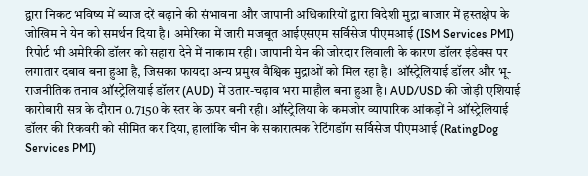द्वारा निकट भविष्य में ब्याज दरें बढ़ाने की संभावना और जापानी अधिकारियों द्वारा विदेशी मुद्रा बाजार में हस्तक्षेप के जोखिम ने येन को समर्थन दिया है। अमेरिका में जारी मजबूत आईएसएम सर्विसेज पीएमआई (ISM Services PMI) रिपोर्ट भी अमेरिकी डॉलर को सहारा देने में नाकाम रही। जापानी येन की जोरदार लिवाली के कारण डॉलर इंडेक्स पर लगातार दबाव बना हुआ है, जिसका फायदा अन्य प्रमुख वैश्विक मुद्राओं को मिल रहा है। ऑस्ट्रेलियाई डॉलर और भू-राजनीतिक तनाव ऑस्ट्रेलियाई डॉलर (AUD) में उतार-चढ़ाव भरा माहौल बना हुआ है। AUD/USD की जोड़ी एशियाई कारोबारी सत्र के दौरान 0.7150 के स्तर के ऊपर बनी रही। ऑस्ट्रेलिया के कमजोर व्यापारिक आंकड़ों ने ऑस्ट्रेलियाई डॉलर की रिकवरी को सीमित कर दिया, हालांकि चीन के सकारात्मक रेटिंगडॉग सर्विसेज पीएमआई (RatingDog Services PMI)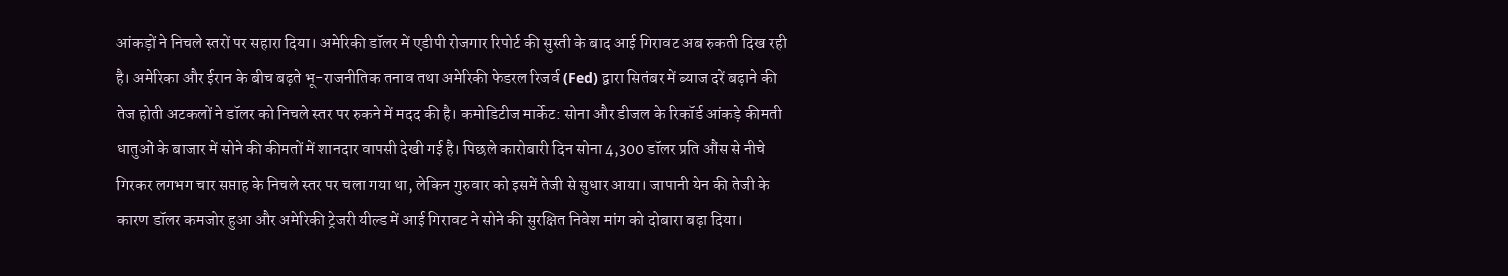आंकड़ों ने निचले स्तरों पर सहारा दिया। अमेरिकी डॉलर में एडीपी रोजगार रिपोर्ट की सुस्ती के बाद आई गिरावट अब रुकती दिख रही है। अमेरिका और ईरान के बीच बढ़ते भू-राजनीतिक तनाव तथा अमेरिकी फेडरल रिजर्व (Fed) द्वारा सितंबर में ब्याज दरें बढ़ाने की तेज होती अटकलों ने डॉलर को निचले स्तर पर रुकने में मदद की है। कमोडिटीज मार्केट: सोना और डीजल के रिकॉर्ड आंकड़े कीमती धातुओं के बाजार में सोने की कीमतों में शानदार वापसी देखी गई है। पिछले कारोबारी दिन सोना 4,300 डॉलर प्रति औंस से नीचे गिरकर लगभग चार सप्ताह के निचले स्तर पर चला गया था, लेकिन गुरुवार को इसमें तेजी से सुधार आया। जापानी येन की तेजी के कारण डॉलर कमजोर हुआ और अमेरिकी ट्रेजरी यील्ड में आई गिरावट ने सोने की सुरक्षित निवेश मांग को दोबारा बढ़ा दिया।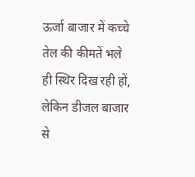ऊर्जा बाजार में कच्चे तेल की कीमतें भले ही स्थिर दिख रही हों, लेकिन डीजल बाजार से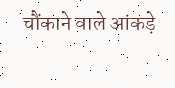चौंकाने वाले आंकड़े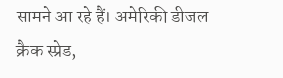सामने आ रहे हैं। अमेरिकी डीजल क्रैक स्प्रेड,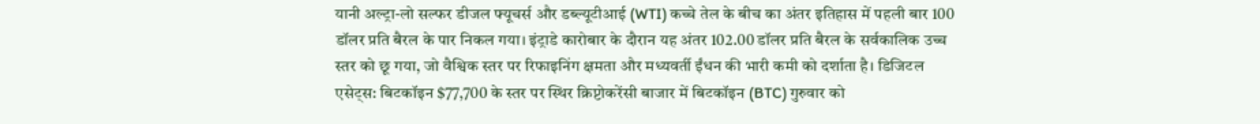यानी अल्ट्रा-लो सल्फर डीजल फ्यूचर्स और डब्ल्यूटीआई (WTI) कच्चे तेल के बीच का अंतर इतिहास में पहली बार 100 डॉलर प्रति बैरल के पार निकल गया। इंट्राडे कारोबार के दौरान यह अंतर 102.00 डॉलर प्रति बैरल के सर्वकालिक उच्च स्तर को छू गया, जो वैश्विक स्तर पर रिफाइनिंग क्षमता और मध्यवर्ती ईंधन की भारी कमी को दर्शाता है। डिजिटल एसेट्स: बिटकॉइन $77,700 के स्तर पर स्थिर क्रिप्टोकरेंसी बाजार में बिटकॉइन (BTC) गुरुवार को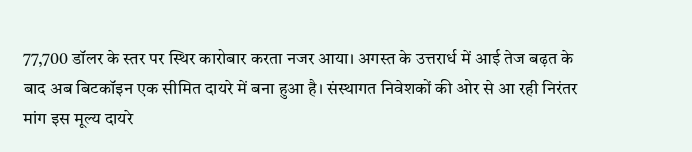77,700 डॉलर के स्तर पर स्थिर कारोबार करता नजर आया। अगस्त के उत्तरार्ध में आई तेज बढ़त के बाद अब बिटकॉइन एक सीमित दायरे में बना हुआ है। संस्थागत निवेशकों की ओर से आ रही निरंतर मांग इस मूल्य दायरे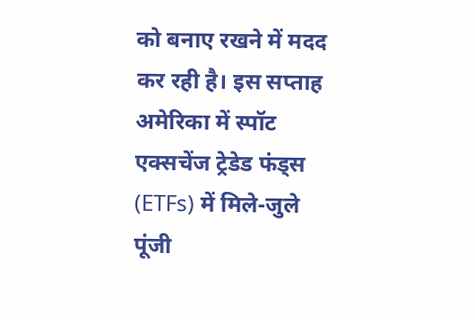को बनाए रखने में मदद कर रही है। इस सप्ताह अमेरिका में स्पॉट एक्सचेंज ट्रेडेड फंड्स (ETFs) में मिले-जुले पूंजी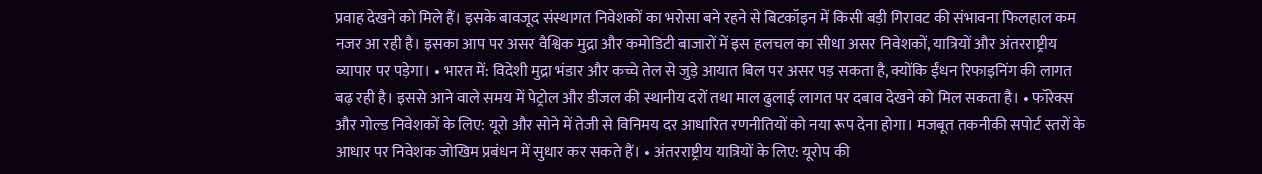प्रवाह देखने को मिले हैं। इसके बावजूद संस्थागत निवेशकों का भरोसा बने रहने से बिटकॉइन में किसी बड़ी गिरावट की संभावना फिलहाल कम नजर आ रही है। इसका आप पर असर वैश्विक मुद्रा और कमोडिटी बाजारों में इस हलचल का सीधा असर निवेशकों, यात्रियों और अंतरराष्ट्रीय व्यापार पर पड़ेगा। • भारत में: विदेशी मुद्रा भंडार और कच्चे तेल से जुड़े आयात बिल पर असर पड़ सकता है, क्योंकि ईंधन रिफाइनिंग की लागत बढ़ रही है। इससे आने वाले समय में पेट्रोल और डीजल की स्थानीय दरों तथा माल ढुलाई लागत पर दबाव देखने को मिल सकता है। • फॉरेक्स और गोल्ड निवेशकों के लिए: यूरो और सोने में तेजी से विनिमय दर आधारित रणनीतियों को नया रूप देना होगा। मजबूत तकनीकी सपोर्ट स्तरों के आधार पर निवेशक जोखिम प्रबंधन में सुधार कर सकते हैं। • अंतरराष्ट्रीय यात्रियों के लिए: यूरोप की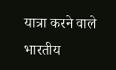यात्रा करने वाले भारतीय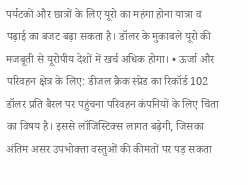पर्यटकों और छात्रों के लिए यूरो का महंगा होना यात्रा व पढ़ाई का बजट बढ़ा सकता है। डॉलर के मुकाबले यूरो की मजबूती से यूरोपीय देशों में खर्च अधिक होगा। • ऊर्जा और परिवहन क्षेत्र के लिए: डीजल क्रैक स्प्रेड का रिकॉर्ड 102 डॉलर प्रति बैरल पर पहुंचना परिवहन कंपनियों के लिए चिंता का विषय है। इससे लॉजिस्टिक्स लागत बढ़ेगी, जिसका अंतिम असर उपभोक्ता वस्तुओं की कीमतों पर पड़ सकता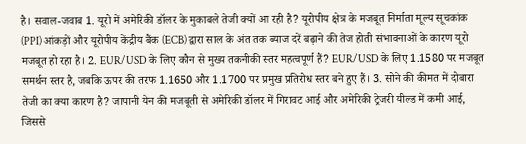है। सवाल-जवाब 1. यूरो में अमेरिकी डॉलर के मुकाबले तेजी क्यों आ रही है? यूरोपीय क्षेत्र के मजबूत निर्माता मूल्य सूचकांक (PPI) आंकड़ों और यूरोपीय केंद्रीय बैंक (ECB) द्वारा साल के अंत तक ब्याज दरें बढ़ाने की तेज होती संभावनाओं के कारण यूरो मजबूत हो रहा है। 2. EUR/USD के लिए कौन से मुख्य तकनीकी स्तर महत्वपूर्ण हैं? EUR/USD के लिए 1.1580 पर मजबूत समर्थन स्तर है, जबकि ऊपर की तरफ 1.1650 और 1.1700 पर प्रमुख प्रतिरोध स्तर बने हुए हैं। 3. सोने की कीमत में दोबारा तेजी का क्या कारण है? जापानी येन की मजबूती से अमेरिकी डॉलर में गिरावट आई और अमेरिकी ट्रेजरी यील्ड में कमी आई, जिससे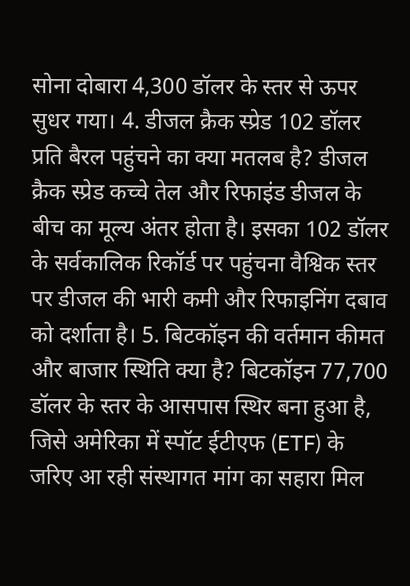सोना दोबारा 4,300 डॉलर के स्तर से ऊपर सुधर गया। 4. डीजल क्रैक स्प्रेड 102 डॉलर प्रति बैरल पहुंचने का क्या मतलब है? डीजल क्रैक स्प्रेड कच्चे तेल और रिफाइंड डीजल के बीच का मूल्य अंतर होता है। इसका 102 डॉलर के सर्वकालिक रिकॉर्ड पर पहुंचना वैश्विक स्तर पर डीजल की भारी कमी और रिफाइनिंग दबाव को दर्शाता है। 5. बिटकॉइन की वर्तमान कीमत और बाजार स्थिति क्या है? बिटकॉइन 77,700 डॉलर के स्तर के आसपास स्थिर बना हुआ है, जिसे अमेरिका में स्पॉट ईटीएफ (ETF) के जरिए आ रही संस्थागत मांग का सहारा मिल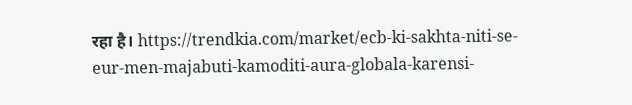रहा है। https://trendkia.com/market/ecb-ki-sakhta-niti-se-eur-men-majabuti-kamoditi-aura-globala-karensi-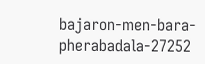bajaron-men-bara-pherabadala-27252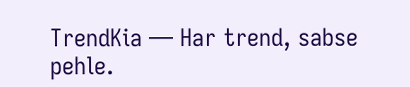TrendKia — Har trend, sabse pehle.